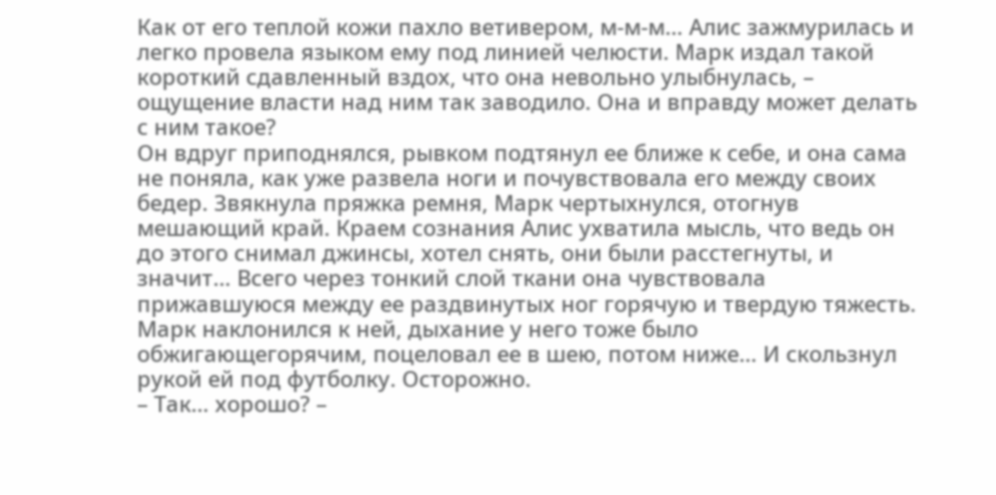Как от его теплой кожи пахло ветивером, м-м-м… Алис зажмурилась и легко провела языком ему под линией челюсти. Марк издал такой короткий сдавленный вздох, что она невольно улыбнулась, – ощущение власти над ним так заводило. Она и вправду может делать с ним такое?
Он вдруг приподнялся, рывком подтянул ее ближе к себе, и она сама не поняла, как уже развела ноги и почувствовала его между своих бедер. Звякнула пряжка ремня, Марк чертыхнулся, отогнув мешающий край. Краем сознания Алис ухватила мысль, что ведь он до этого снимал джинсы, хотел снять, они были расстегнуты, и значит… Всего через тонкий слой ткани она чувствовала прижавшуюся между ее раздвинутых ног горячую и твердую тяжесть. Марк наклонился к ней, дыхание у него тоже было обжигающегорячим, поцеловал ее в шею, потом ниже… И скользнул рукой ей под футболку. Осторожно.
– Так… хорошо? –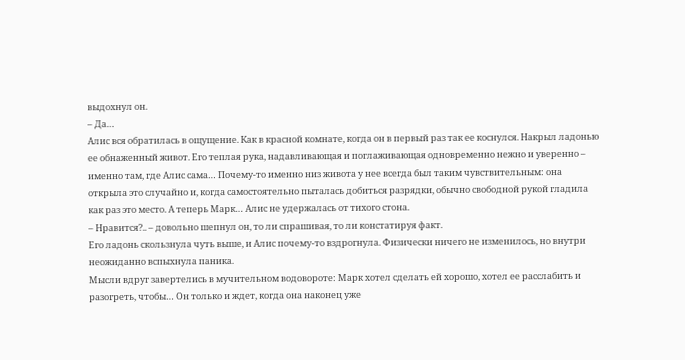выдохнул он.
– Да…
Алис вся обратилась в ощущение. Как в красной комнате, когда он в первый раз так ее коснулся. Накрыл ладонью ее обнаженный живот. Его теплая рука, надавливающая и поглаживающая одновременно нежно и уверенно – именно там, где Алис сама… Почему-то именно низ живота у нее всегда был таким чувствительным: она открыла это случайно и, когда самостоятельно пыталась добиться разрядки, обычно свободной рукой гладила как раз это место. А теперь Марк… Алис не удержалась от тихого стона.
– Нравится?.. – довольно шепнул он, то ли спрашивая, то ли констатируя факт.
Его ладонь скользнула чуть выше, и Алис почему-то вздрогнула. Физически ничего не изменилось, но внутри неожиданно вспыхнула паника.
Мысли вдруг завертелись в мучительном водовороте: Марк хотел сделать ей хорошо, хотел ее расслабить и разогреть, чтобы… Он только и ждет, когда она наконец уже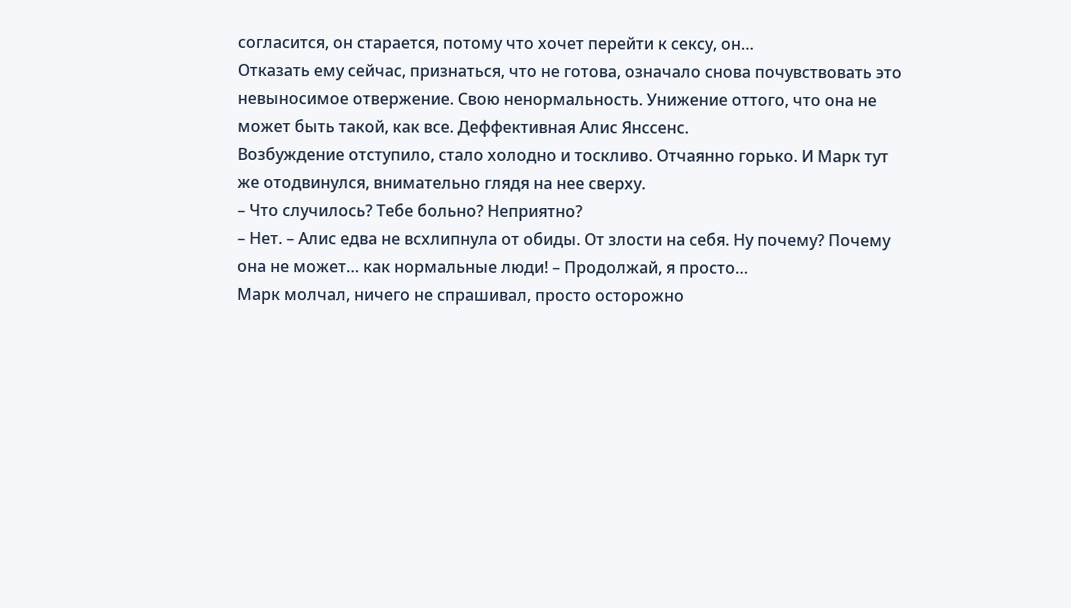согласится, он старается, потому что хочет перейти к сексу, он…
Отказать ему сейчас, признаться, что не готова, означало снова почувствовать это невыносимое отвержение. Свою ненормальность. Унижение оттого, что она не может быть такой, как все. Деффективная Алис Янссенс.
Возбуждение отступило, стало холодно и тоскливо. Отчаянно горько. И Марк тут же отодвинулся, внимательно глядя на нее сверху.
– Что случилось? Тебе больно? Неприятно?
– Нет. – Алис едва не всхлипнула от обиды. От злости на себя. Ну почему? Почему она не может… как нормальные люди! – Продолжай, я просто…
Марк молчал, ничего не спрашивал, просто осторожно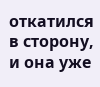откатился в сторону, и она уже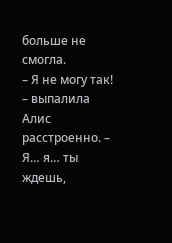больше не смогла.
– Я не могу так! – выпалила Алис расстроенно. – Я… я… ты ждешь,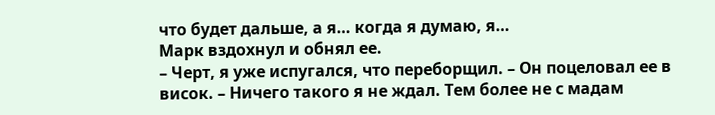что будет дальше, а я… когда я думаю, я…
Марк вздохнул и обнял ее.
– Черт, я уже испугался, что переборщил. – Он поцеловал ее в висок. – Ничего такого я не ждал. Тем более не с мадам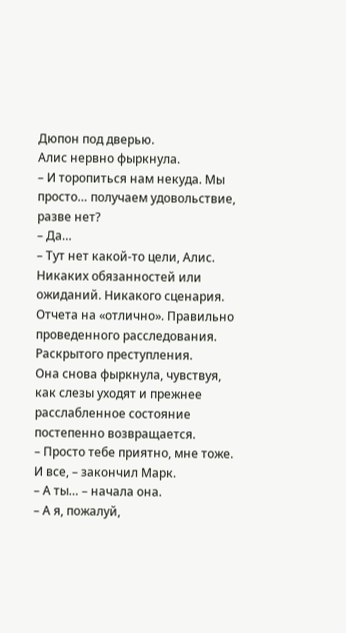Дюпон под дверью.
Алис нервно фыркнула.
– И торопиться нам некуда. Мы просто… получаем удовольствие, разве нет?
– Да…
– Тут нет какой-то цели, Алис. Никаких обязанностей или ожиданий. Никакого сценария. Отчета на «отлично». Правильно проведенного расследования. Раскрытого преступления.
Она снова фыркнула, чувствуя, как слезы уходят и прежнее расслабленное состояние постепенно возвращается.
– Просто тебе приятно, мне тоже. И все, – закончил Марк.
– А ты… – начала она.
– А я, пожалуй,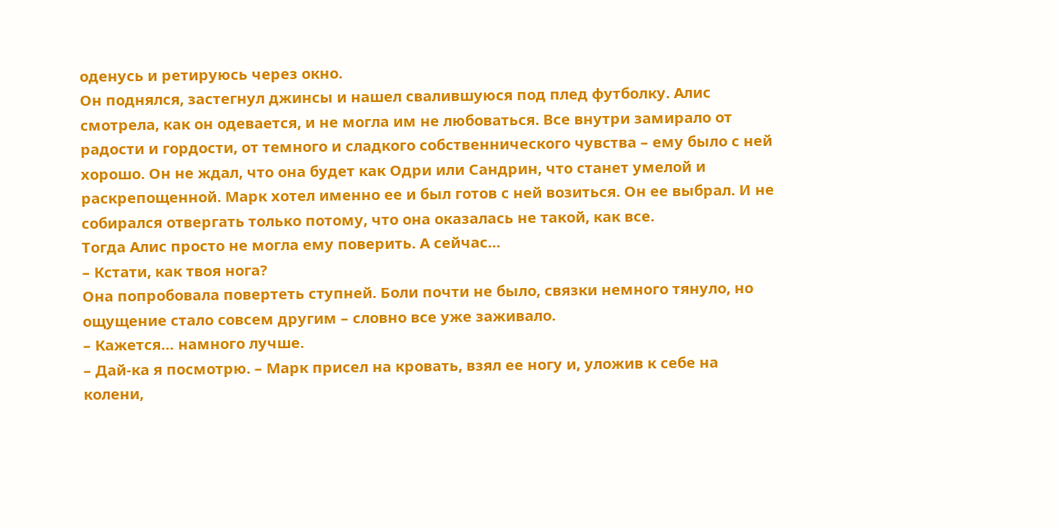оденусь и ретируюсь через окно.
Он поднялся, застегнул джинсы и нашел свалившуюся под плед футболку. Алис смотрела, как он одевается, и не могла им не любоваться. Все внутри замирало от радости и гордости, от темного и сладкого собственнического чувства – ему было с ней хорошо. Он не ждал, что она будет как Одри или Сандрин, что станет умелой и раскрепощенной. Марк хотел именно ее и был готов с ней возиться. Он ее выбрал. И не собирался отвергать только потому, что она оказалась не такой, как все.
Тогда Алис просто не могла ему поверить. А сейчас…
– Кстати, как твоя нога?
Она попробовала повертеть ступней. Боли почти не было, связки немного тянуло, но ощущение стало совсем другим – словно все уже заживало.
– Кажется… намного лучше.
– Дай-ка я посмотрю. – Марк присел на кровать, взял ее ногу и, уложив к себе на колени,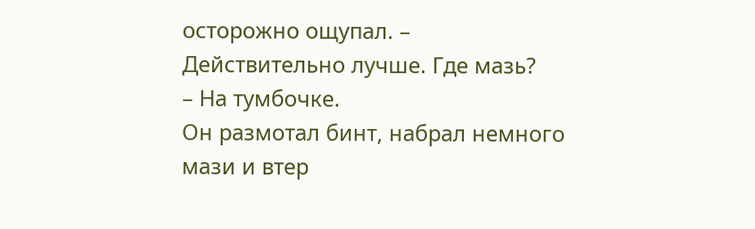осторожно ощупал. – Действительно лучше. Где мазь?
– На тумбочке.
Он размотал бинт, набрал немного мази и втер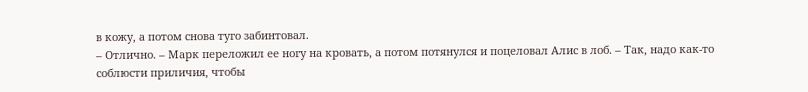в кожу, а потом снова туго забинтовал.
– Отлично. – Марк переложил ее ногу на кровать, а потом потянулся и поцеловал Алис в лоб. – Так, надо как-то соблюсти приличия, чтобы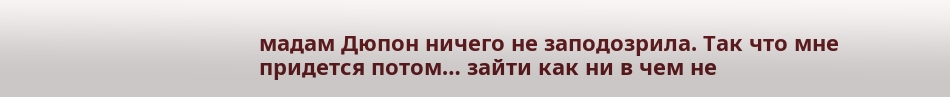мадам Дюпон ничего не заподозрила. Так что мне придется потом… зайти как ни в чем не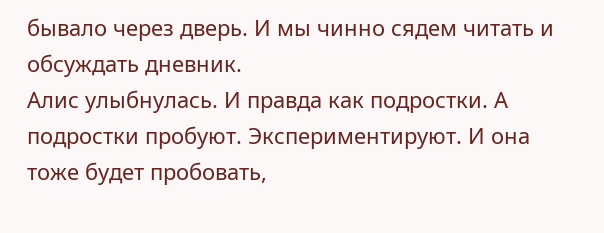бывало через дверь. И мы чинно сядем читать и обсуждать дневник.
Алис улыбнулась. И правда как подростки. А подростки пробуют. Экспериментируют. И она тоже будет пробовать,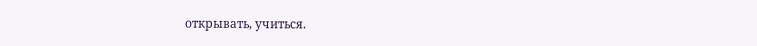открывать, учиться.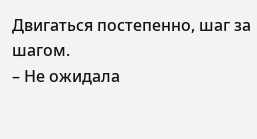Двигаться постепенно, шаг за шагом.
– Не ожидала